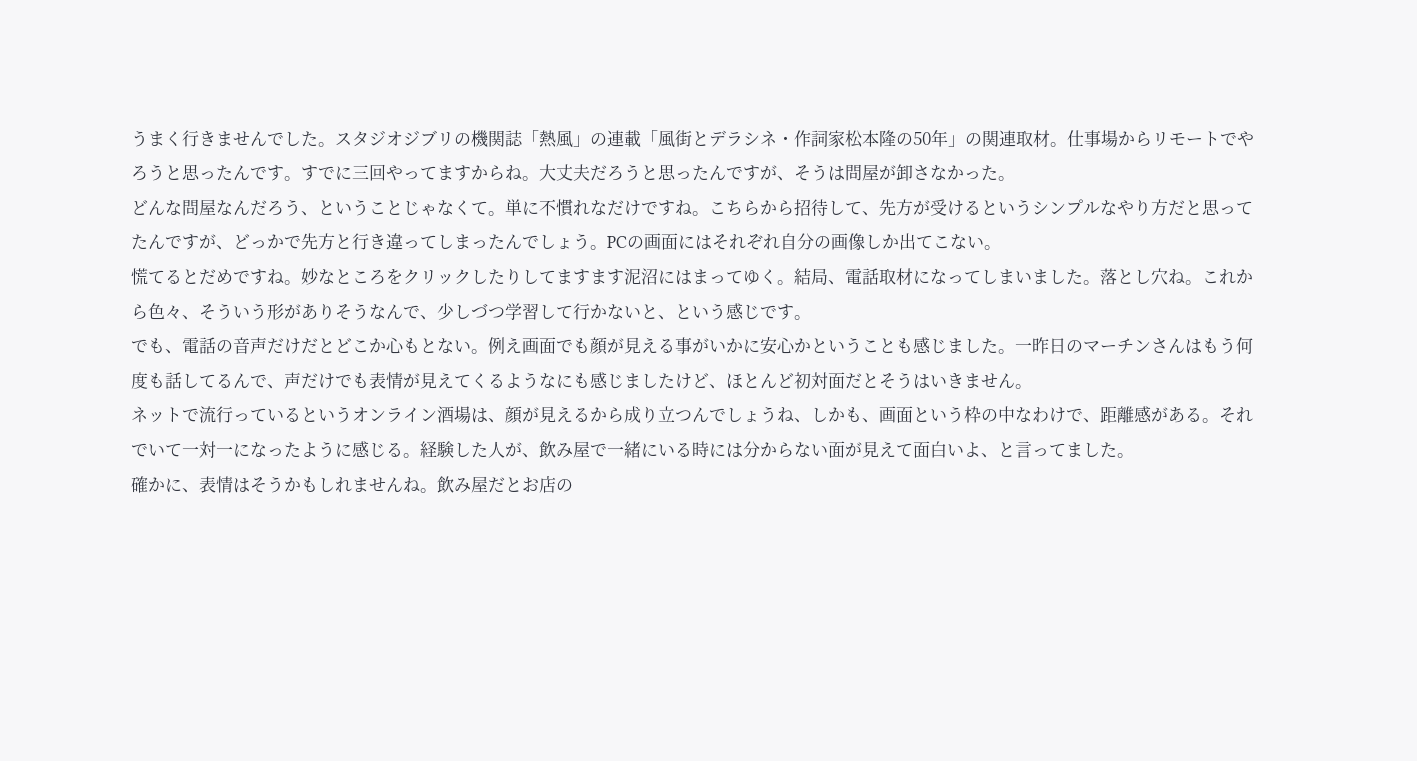うまく行きませんでした。スタジオジブリの機関誌「熱風」の連載「風街とデラシネ・作詞家松本隆の50年」の関連取材。仕事場からリモートでやろうと思ったんです。すでに三回やってますからね。大丈夫だろうと思ったんですが、そうは問屋が卸さなかった。
どんな問屋なんだろう、ということじゃなくて。単に不慣れなだけですね。こちらから招待して、先方が受けるというシンプルなやり方だと思ってたんですが、どっかで先方と行き違ってしまったんでしょう。PCの画面にはそれぞれ自分の画像しか出てこない。
慌てるとだめですね。妙なところをクリックしたりしてますます泥沼にはまってゆく。結局、電話取材になってしまいました。落とし穴ね。これから色々、そういう形がありそうなんで、少しづつ学習して行かないと、という感じです。
でも、電話の音声だけだとどこか心もとない。例え画面でも顔が見える事がいかに安心かということも感じました。一昨日のマーチンさんはもう何度も話してるんで、声だけでも表情が見えてくるようなにも感じましたけど、ほとんど初対面だとそうはいきません。
ネットで流行っているというオンライン酒場は、顔が見えるから成り立つんでしょうね、しかも、画面という枠の中なわけで、距離感がある。それでいて一対一になったように感じる。経験した人が、飲み屋で一緒にいる時には分からない面が見えて面白いよ、と言ってました。
確かに、表情はそうかもしれませんね。飲み屋だとお店の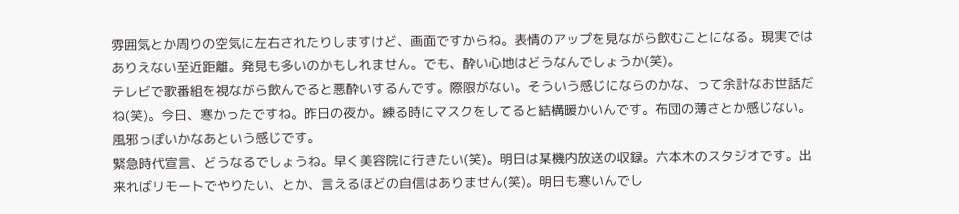雰囲気とか周りの空気に左右されたりしますけど、画面ですからね。表情のアップを見ながら飲むことになる。現実ではありえない至近距離。発見も多いのかもしれません。でも、酔い心地はどうなんでしょうか(笑)。
テレビで歌番組を視ながら飲んでると悪酔いするんです。際限がない。そういう感じにならのかな、って余計なお世話だね(笑)。今日、寒かったですね。昨日の夜か。練る時にマスクをしてると結構暖かいんです。布団の薄さとか感じない。風邪っぽいかなあという感じです。
緊急時代宣言、どうなるでしょうね。早く美容院に行きたい(笑)。明日は某機内放送の収録。六本木のスタジオです。出来ればリモートでやりたい、とか、言えるほどの自信はありません(笑)。明日も寒いんでし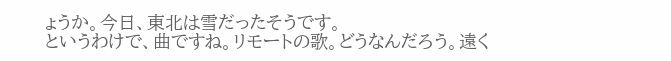ょうか。今日、東北は雪だったそうです。
というわけで、曲ですね。リモートの歌。どうなんだろう。遠く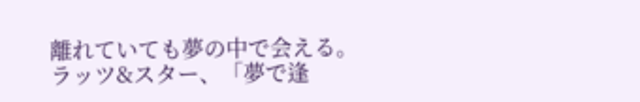離れていても夢の中で会える。ラッツ&スター、「夢で逢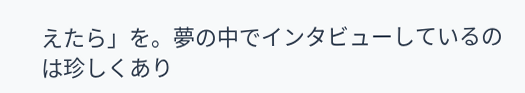えたら」を。夢の中でインタビューしているのは珍しくあり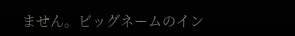ません。ビッグネームのイン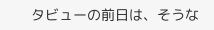タビューの前日は、そうな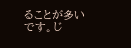ることが多いです。じ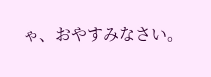ゃ、おやすみなさい。